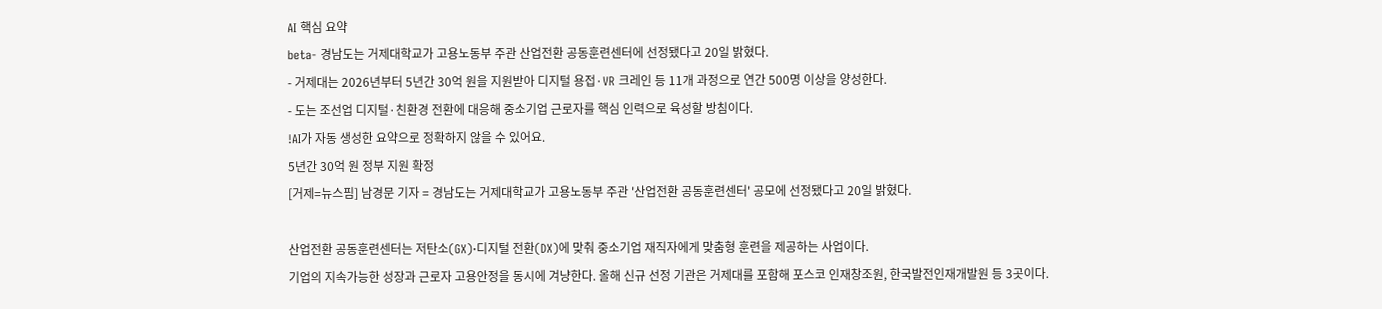AI 핵심 요약
beta- 경남도는 거제대학교가 고용노동부 주관 산업전환 공동훈련센터에 선정됐다고 20일 밝혔다.
- 거제대는 2026년부터 5년간 30억 원을 지원받아 디지털 용접·VR 크레인 등 11개 과정으로 연간 500명 이상을 양성한다.
- 도는 조선업 디지털·친환경 전환에 대응해 중소기업 근로자를 핵심 인력으로 육성할 방침이다.
!AI가 자동 생성한 요약으로 정확하지 않을 수 있어요.
5년간 30억 원 정부 지원 확정
[거제=뉴스핌] 남경문 기자 = 경남도는 거제대학교가 고용노동부 주관 '산업전환 공동훈련센터' 공모에 선정됐다고 20일 밝혔다.

산업전환 공동훈련센터는 저탄소(GX)·디지털 전환(DX)에 맞춰 중소기업 재직자에게 맞춤형 훈련을 제공하는 사업이다.
기업의 지속가능한 성장과 근로자 고용안정을 동시에 겨냥한다. 올해 신규 선정 기관은 거제대를 포함해 포스코 인재창조원, 한국발전인재개발원 등 3곳이다.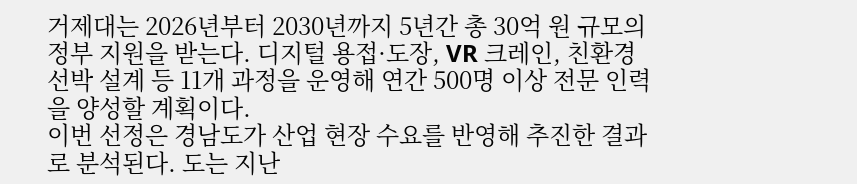거제대는 2026년부터 2030년까지 5년간 총 30억 원 규모의 정부 지원을 받는다. 디지털 용접·도장, VR 크레인, 친환경 선박 설계 등 11개 과정을 운영해 연간 500명 이상 전문 인력을 양성할 계획이다.
이번 선정은 경남도가 산업 현장 수요를 반영해 추진한 결과로 분석된다. 도는 지난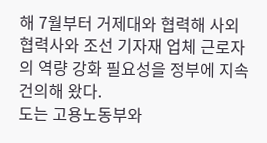해 7월부터 거제대와 협력해 사외 협력사와 조선 기자재 업체 근로자의 역량 강화 필요성을 정부에 지속 건의해 왔다.
도는 고용노동부와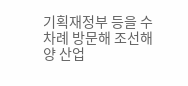기획재정부 등을 수차례 방문해 조선해양 산업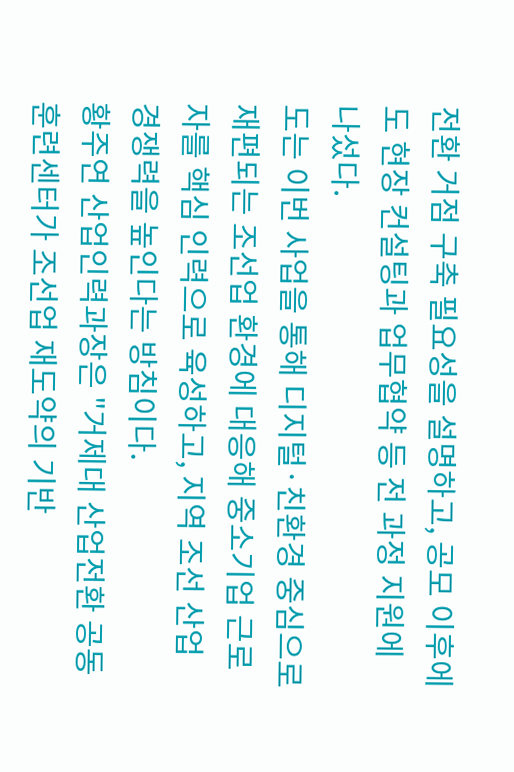전환 거점 구축 필요성을 설명하고, 공모 이후에도 현장 컨설팅과 업무협약 등 전 과정 지원에 나섰다.
도는 이번 사업을 통해 디지털·친환경 중심으로 재편되는 조선업 환경에 대응해 중소기업 근로자를 핵심 인력으로 육성하고, 지역 조선 산업 경쟁력을 높인다는 방침이다.
황주연 산업인력과장은 "거제대 산업전환 공동훈련센터가 조선업 재도약의 기반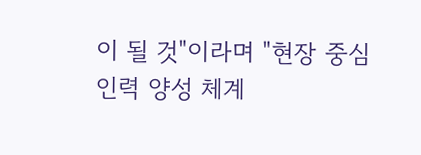이 될 것"이라며 "현장 중심 인력 양성 체계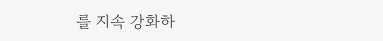를 지속 강화하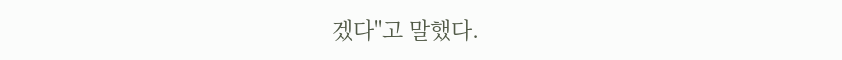겠다"고 말했다.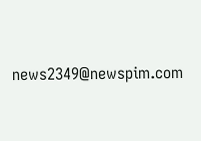news2349@newspim.com